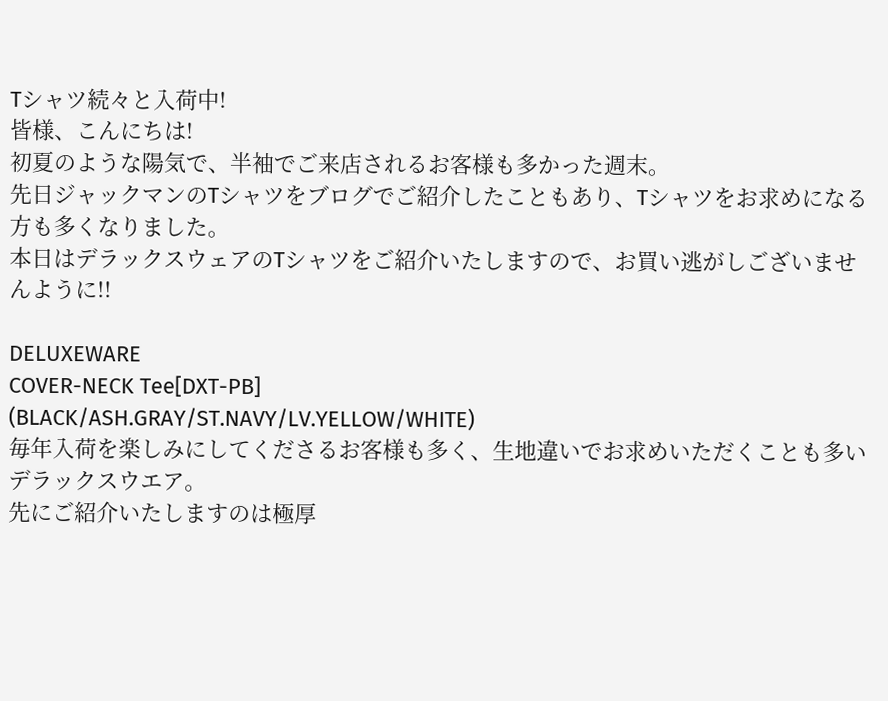Tシャツ続々と入荷中!
皆様、こんにちは!
初夏のような陽気で、半袖でご来店されるお客様も多かった週末。
先日ジャックマンのTシャツをブログでご紹介したこともあり、Tシャツをお求めになる方も多くなりました。
本日はデラックスウェアのTシャツをご紹介いたしますので、お買い逃がしございませんように!!

DELUXEWARE
COVER-NECK Tee[DXT-PB]
(BLACK/ASH.GRAY/ST.NAVY/LV.YELLOW/WHITE)
毎年入荷を楽しみにしてくださるお客様も多く、生地違いでお求めいただくことも多いデラックスウエア。
先にご紹介いたしますのは極厚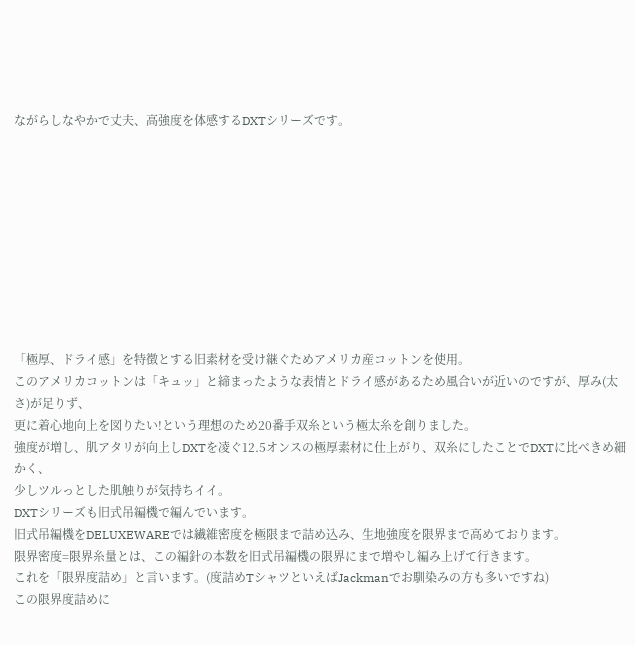ながらしなやかで丈夫、高強度を体感するDXTシリーズです。










「極厚、ドライ感」を特徴とする旧素材を受け継ぐためアメリカ産コットンを使用。
このアメリカコットンは「キュッ」と締まったような表情とドライ感があるため風合いが近いのですが、厚み(太さ)が足りず、
更に着心地向上を図りたい!という理想のため20番手双糸という極太糸を創りました。
強度が増し、肌アタリが向上しDXTを凌ぐ12.5オンスの極厚素材に仕上がり、双糸にしたことでDXTに比べきめ細かく、
少しツルっとした肌触りが気持ちイイ。
DXTシリーズも旧式吊編機で編んでいます。
旧式吊編機をDELUXEWAREでは繊維密度を極限まで詰め込み、生地強度を限界まで高めております。
限界密度=限界糸量とは、この編針の本数を旧式吊編機の限界にまで増やし編み上げて行きます。
これを「限界度詰め」と言います。(度詰めTシャツといえばJackmanでお馴染みの方も多いですね)
この限界度詰めに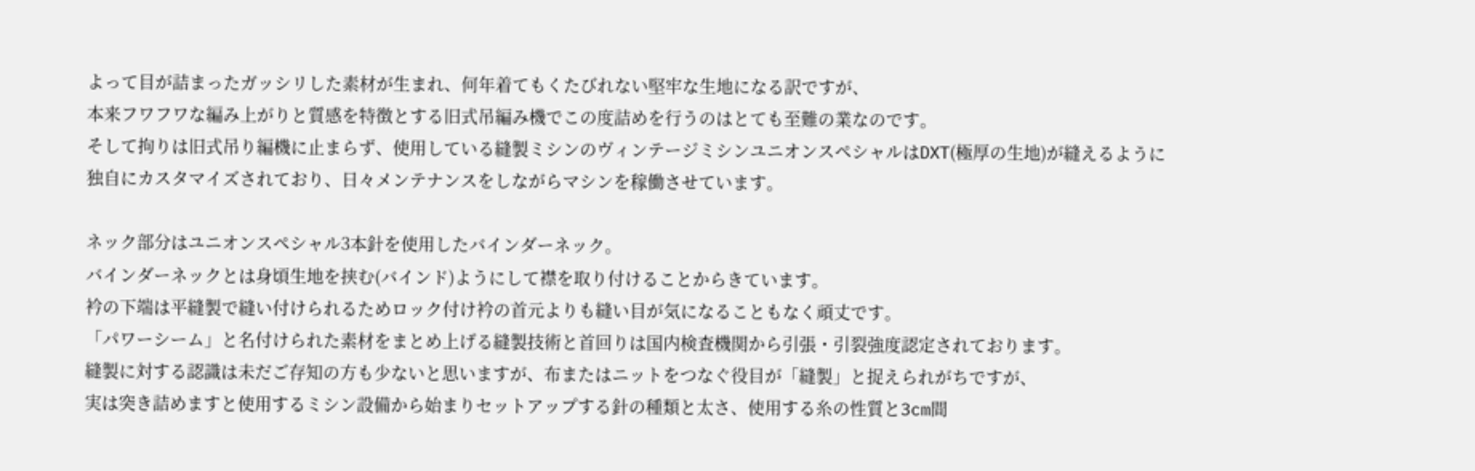よって目が詰まったガッシリした素材が生まれ、何年着てもくたびれない堅牢な生地になる訳ですが、
本来フワフワな編み上がりと質感を特徴とする旧式吊編み機でこの度詰めを行うのはとても至難の業なのです。
そして拘りは旧式吊り編機に止まらず、使用している縫製ミシンのヴィンテージミシンユニオンスペシャルはDXT(極厚の生地)が縫えるように独自にカスタマイズされており、日々メンテナンスをしながらマシンを稼働させています。

ネック部分はユニオンスペシャル3本針を使用したバインダーネック。
バインダーネックとは身頃生地を挟む(バインド)ようにして襟を取り付けることからきています。
衿の下端は平縫製で縫い付けられるためロック付け衿の首元よりも縫い目が気になることもなく頑丈です。
「パワーシーム」と名付けられた素材をまとめ上げる縫製技術と首回りは国内検査機関から引張・引裂強度認定されております。
縫製に対する認識は未だご存知の方も少ないと思いますが、布またはニットをつなぐ役目が「縫製」と捉えられがちですが、
実は突き詰めますと使用するミシン設備から始まりセットアップする針の種類と太さ、使用する糸の性質と3cm間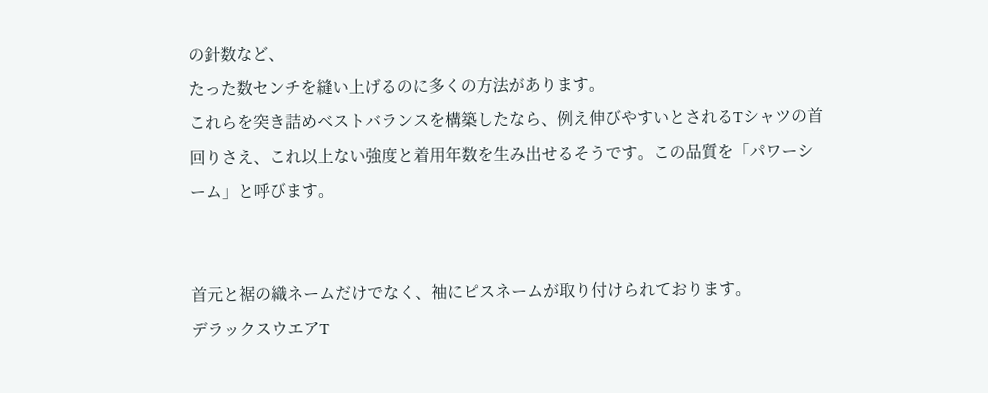の針数など、
たった数センチを縫い上げるのに多くの方法があります。
これらを突き詰めベストバランスを構築したなら、例え伸びやすいとされるTシャツの首回りさえ、これ以上ない強度と着用年数を生み出せるそうです。この品質を「パワーシーム」と呼びます。


首元と裾の織ネームだけでなく、袖にピスネームが取り付けられております。
デラックスウエアT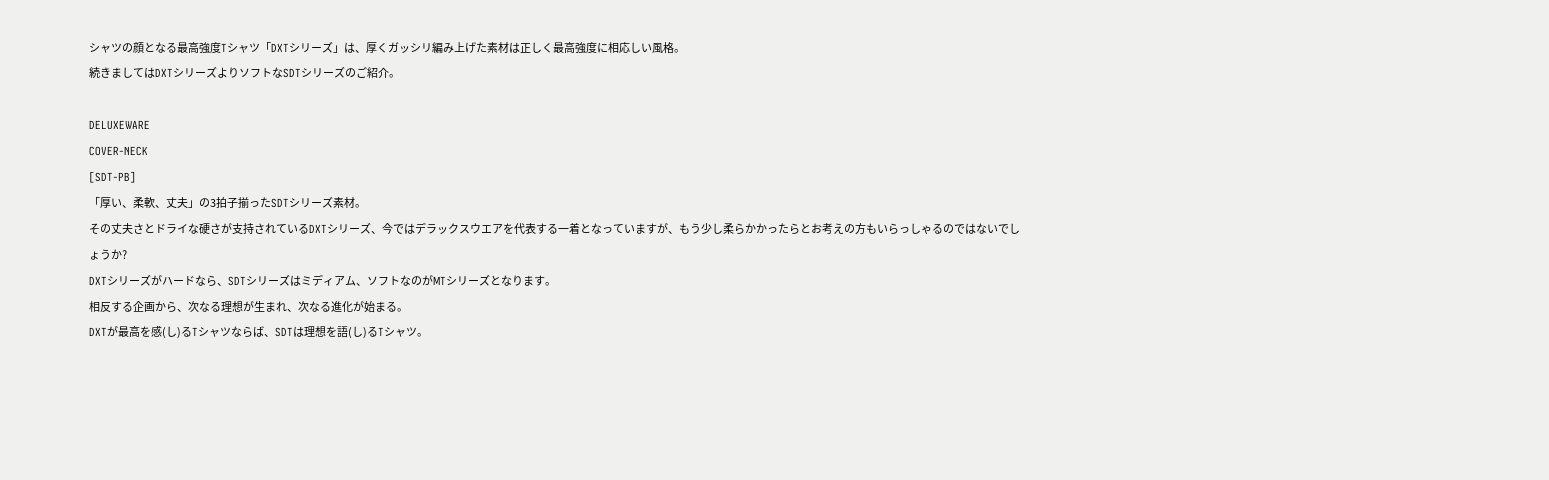シャツの顔となる最高強度Tシャツ「DXTシリーズ」は、厚くガッシリ編み上げた素材は正しく最高強度に相応しい風格。
続きましてはDXTシリーズよりソフトなSDTシリーズのご紹介。

DELUXEWARE
COVER-NECK
[SDT-PB]
「厚い、柔軟、丈夫」の3拍子揃ったSDTシリーズ素材。
その丈夫さとドライな硬さが支持されているDXTシリーズ、今ではデラックスウエアを代表する一着となっていますが、もう少し柔らかかったらとお考えの方もいらっしゃるのではないでしょうか?
DXTシリーズがハードなら、SDTシリーズはミディアム、ソフトなのがMTシリーズとなります。
相反する企画から、次なる理想が生まれ、次なる進化が始まる。
DXTが最高を感(し)るTシャツならば、SDTは理想を語(し)るTシャツ。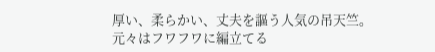厚い、柔らかい、丈夫を謳う人気の吊天竺。
元々はフワフワに編立てる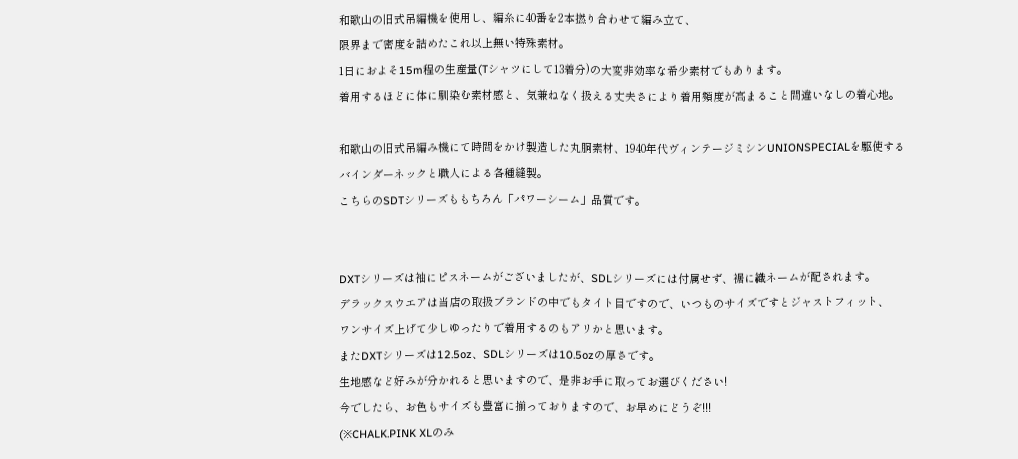和歌山の旧式吊編機を使用し、編糸に40番を2本撚り合わせて編み立て、
限界まで密度を詰めたこれ以上無い特殊素材。
1日におよそ15m程の生産量(Tシャツにして13着分)の大変非効率な希少素材でもあります。
着用するほどに体に馴染む素材感と、気兼ねなく扱える丈夫さにより着用頻度が高まること間違いなしの着心地。

和歌山の旧式吊編み機にて時間をかけ製造した丸胴素材、1940年代ヴィンテージミシンUNIONSPECIALを駆使する
バインダーネックと職人による各種縫製。
こちらのSDTシリーズももちろん「パワーシーム」品質です。


DXTシリーズは袖にピスネームがございましたが、SDLシリーズには付属せず、裾に織ネームが配されます。
デラックスウエアは当店の取扱ブランドの中でもタイト目ですので、いつものサイズですとジャストフィット、
ワンサイズ上げて少しゆったりで着用するのもアリかと思います。
またDXTシリーズは12.5oz、SDLシリーズは10.5ozの厚さです。
生地感など好みが分かれると思いますので、是非お手に取ってお選びください!
今でしたら、お色もサイズも豊富に揃っておりますので、お早めにどうぞ!!!
(※CHALK.PINK XLのみ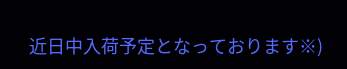近日中入荷予定となっております※)